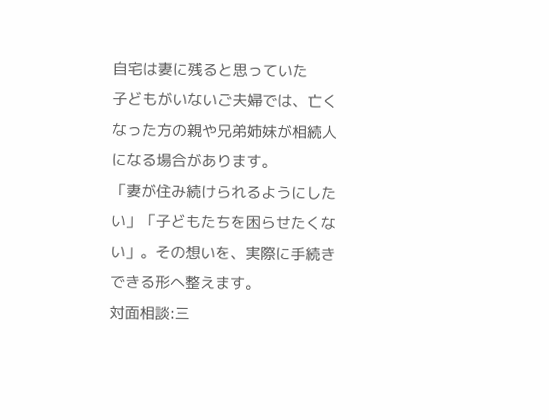自宅は妻に残ると思っていた
子どもがいないご夫婦では、亡くなった方の親や兄弟姉妹が相続人になる場合があります。
「妻が住み続けられるようにしたい」「子どもたちを困らせたくない」。その想いを、実際に手続きできる形へ整えます。
対面相談:三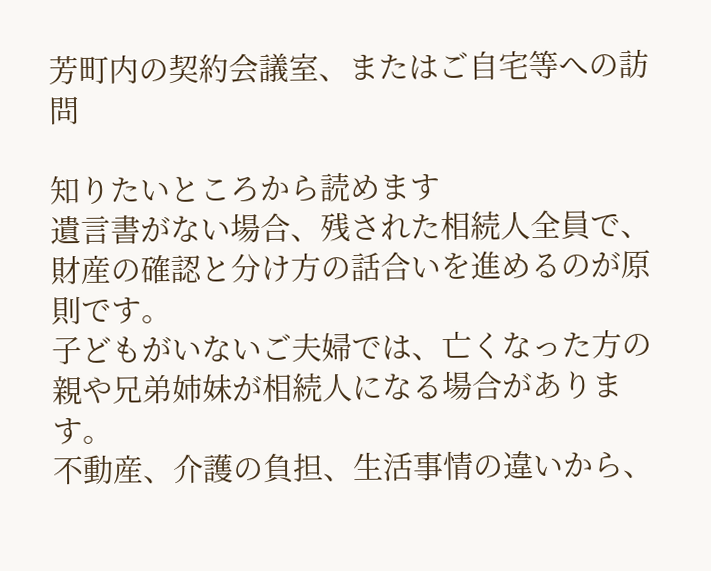芳町内の契約会議室、またはご自宅等への訪問

知りたいところから読めます
遺言書がない場合、残された相続人全員で、財産の確認と分け方の話合いを進めるのが原則です。
子どもがいないご夫婦では、亡くなった方の親や兄弟姉妹が相続人になる場合があります。
不動産、介護の負担、生活事情の違いから、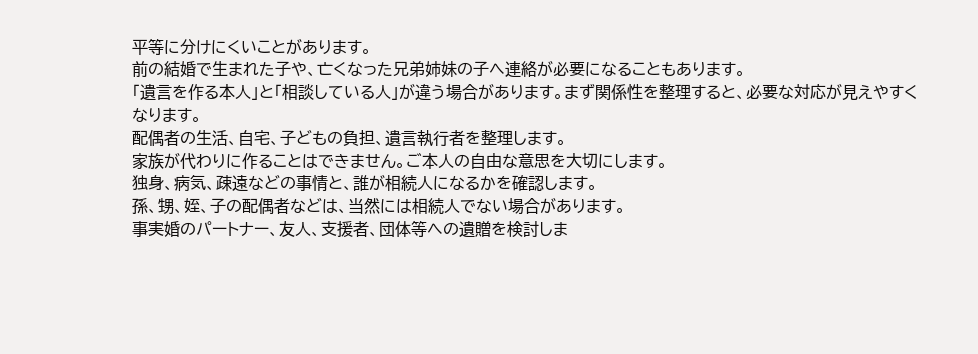平等に分けにくいことがあります。
前の結婚で生まれた子や、亡くなった兄弟姉妹の子へ連絡が必要になることもあります。
「遺言を作る本人」と「相談している人」が違う場合があります。まず関係性を整理すると、必要な対応が見えやすくなります。
配偶者の生活、自宅、子どもの負担、遺言執行者を整理します。
家族が代わりに作ることはできません。ご本人の自由な意思を大切にします。
独身、病気、疎遠などの事情と、誰が相続人になるかを確認します。
孫、甥、姪、子の配偶者などは、当然には相続人でない場合があります。
事実婚のパートナー、友人、支援者、団体等への遺贈を検討しま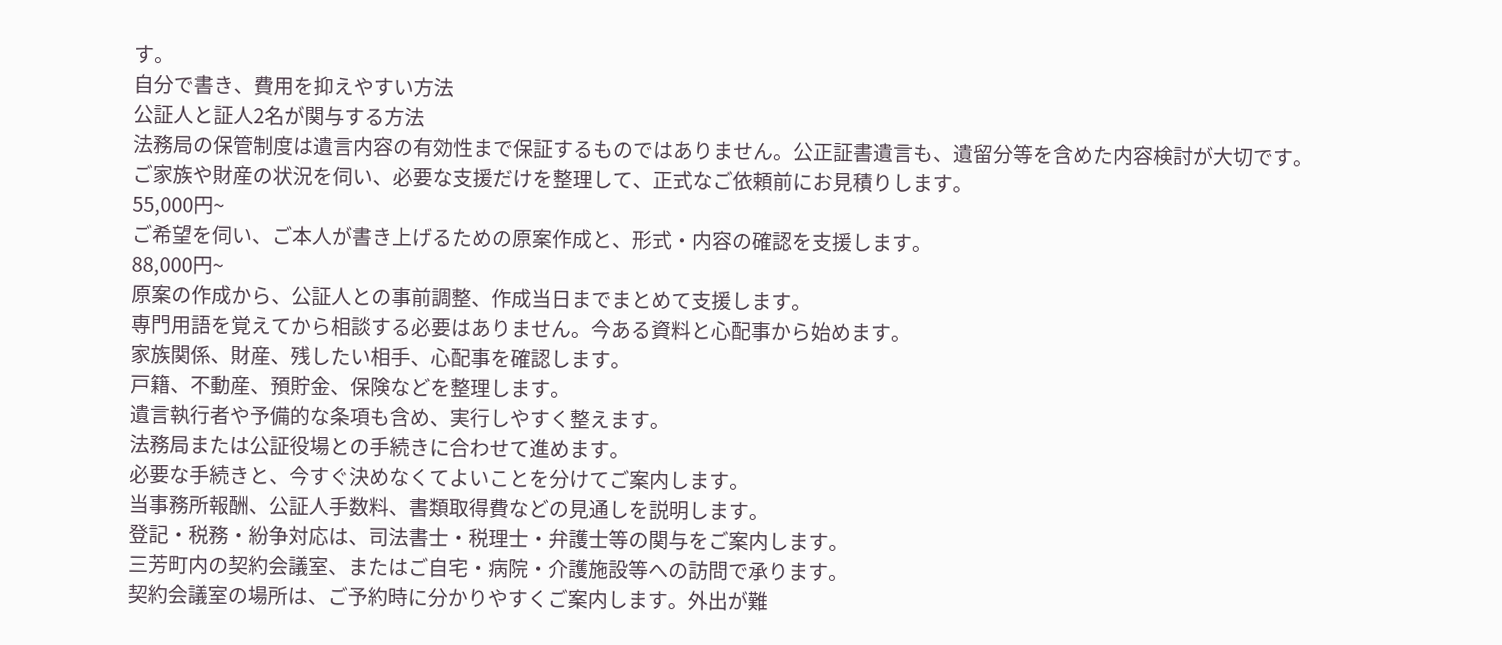す。
自分で書き、費用を抑えやすい方法
公証人と証人2名が関与する方法
法務局の保管制度は遺言内容の有効性まで保証するものではありません。公正証書遺言も、遺留分等を含めた内容検討が大切です。
ご家族や財産の状況を伺い、必要な支援だけを整理して、正式なご依頼前にお見積りします。
55,000円~
ご希望を伺い、ご本人が書き上げるための原案作成と、形式・内容の確認を支援します。
88,000円~
原案の作成から、公証人との事前調整、作成当日までまとめて支援します。
専門用語を覚えてから相談する必要はありません。今ある資料と心配事から始めます。
家族関係、財産、残したい相手、心配事を確認します。
戸籍、不動産、預貯金、保険などを整理します。
遺言執行者や予備的な条項も含め、実行しやすく整えます。
法務局または公証役場との手続きに合わせて進めます。
必要な手続きと、今すぐ決めなくてよいことを分けてご案内します。
当事務所報酬、公証人手数料、書類取得費などの見通しを説明します。
登記・税務・紛争対応は、司法書士・税理士・弁護士等の関与をご案内します。
三芳町内の契約会議室、またはご自宅・病院・介護施設等への訪問で承ります。
契約会議室の場所は、ご予約時に分かりやすくご案内します。外出が難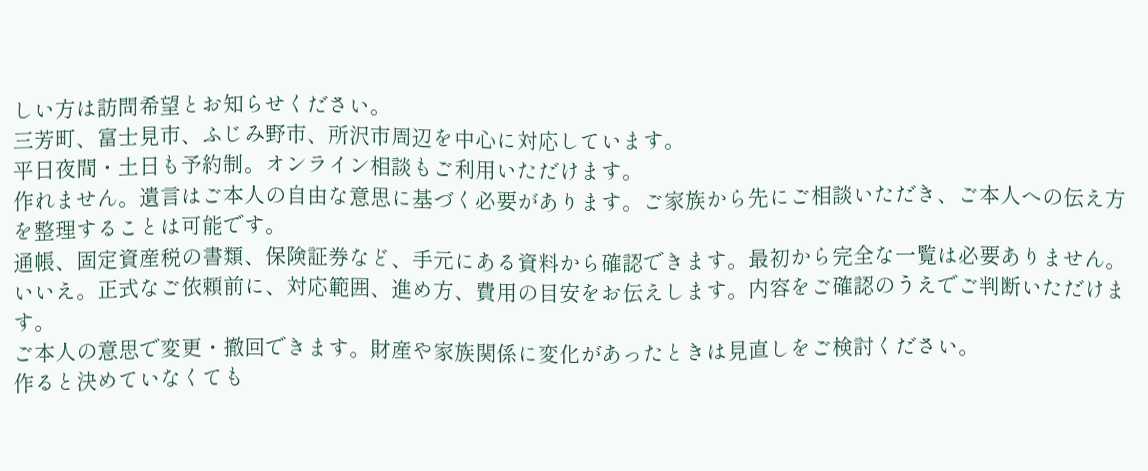しい方は訪問希望とお知らせください。
三芳町、富士見市、ふじみ野市、所沢市周辺を中心に対応しています。
平日夜間・土日も予約制。オンライン相談もご利用いただけます。
作れません。遺言はご本人の自由な意思に基づく必要があります。ご家族から先にご相談いただき、ご本人への伝え方を整理することは可能です。
通帳、固定資産税の書類、保険証券など、手元にある資料から確認できます。最初から完全な一覧は必要ありません。
いいえ。正式なご依頼前に、対応範囲、進め方、費用の目安をお伝えします。内容をご確認のうえでご判断いただけます。
ご本人の意思で変更・撤回できます。財産や家族関係に変化があったときは見直しをご検討ください。
作ると決めていなくても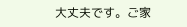大丈夫です。ご家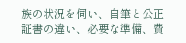族の状況を伺い、自筆と公正証書の違い、必要な準備、費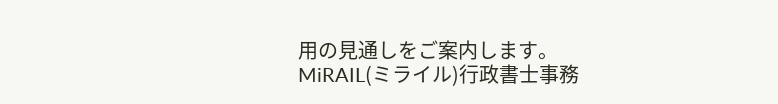用の見通しをご案内します。
MiRAIL(ミライル)行政書士事務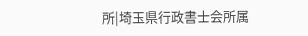所|埼玉県行政書士会所属